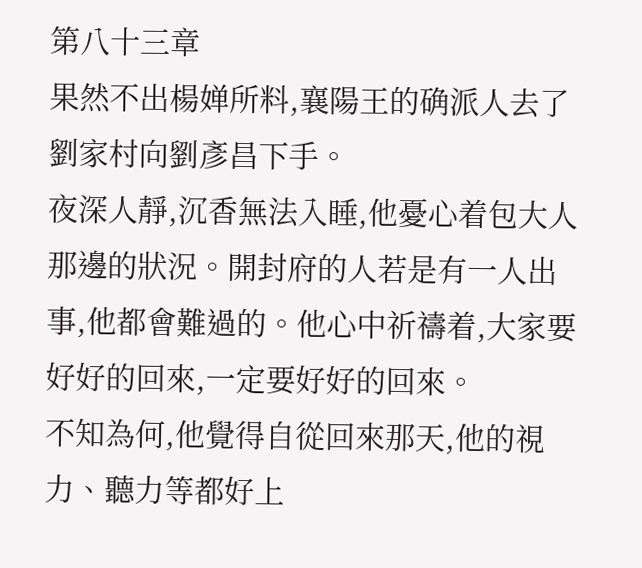第八十三章
果然不出楊婵所料,襄陽王的确派人去了劉家村向劉彥昌下手。
夜深人靜,沉香無法入睡,他憂心着包大人那邊的狀況。開封府的人若是有一人出事,他都會難過的。他心中祈禱着,大家要好好的回來,一定要好好的回來。
不知為何,他覺得自從回來那天,他的視力、聽力等都好上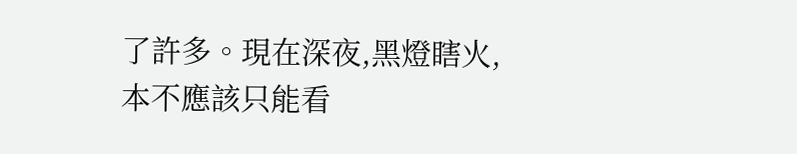了許多。現在深夜,黑燈瞎火,本不應該只能看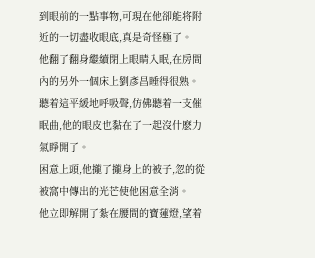到眼前的一點事物,可現在他卻能将附近的一切盡收眼底,真是奇怪極了。
他翻了翻身繼續閉上眼睛入眠,在房間內的另外一個床上劉彥昌睡得很熟。
聽着這平緩地呼吸聲,仿佛聽着一支催眠曲,他的眼皮也黏在了一起沒什麽力氣睜開了。
困意上頭,他攏了攏身上的被子,忽的從被窩中傳出的光芒使他困意全消。
他立即解開了紮在腰間的寶蓮燈,望着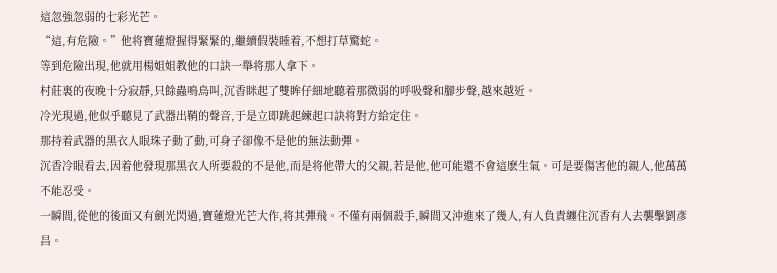這忽強忽弱的七彩光芒。
“這,有危險。”他将寶蓮燈握得緊緊的,繼續假裝睡着,不想打草驚蛇。
等到危險出現,他就用楊姐姐教他的口訣一舉将那人拿下。
村莊裏的夜晚十分寂靜,只餘蟲鳴鳥叫,沉香眯起了雙眸仔細地聽着那微弱的呼吸聲和腳步聲,越來越近。
冷光現過,他似乎聽見了武器出鞘的聲音,于是立即跳起練起口訣将對方給定住。
那持着武器的黑衣人眼珠子動了動,可身子卻像不是他的無法動彈。
沉香冷眼看去,因着他發現那黑衣人所要殺的不是他,而是将他帶大的父親,若是他,他可能還不會這麽生氣。可是要傷害他的親人,他萬萬不能忍受。
一瞬間,從他的後面又有劍光閃過,寶蓮燈光芒大作,将其彈飛。不僅有兩個殺手,瞬間又沖進來了幾人,有人負責纏住沉香有人去襲擊劉彥昌。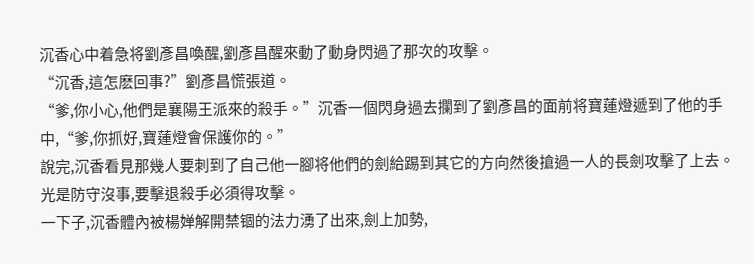沉香心中着急将劉彥昌喚醒,劉彥昌醒來動了動身閃過了那次的攻擊。
“沉香,這怎麽回事?”劉彥昌慌張道。
“爹,你小心,他們是襄陽王派來的殺手。”沉香一個閃身過去攔到了劉彥昌的面前将寶蓮燈遞到了他的手中,“爹,你抓好,寶蓮燈會保護你的。”
說完,沉香看見那幾人要刺到了自己他一腳将他們的劍給踢到其它的方向然後搶過一人的長劍攻擊了上去。
光是防守沒事,要擊退殺手必須得攻擊。
一下子,沉香體內被楊婵解開禁锢的法力湧了出來,劍上加勢,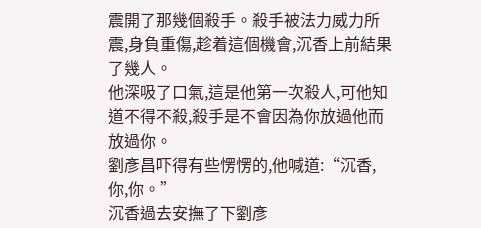震開了那幾個殺手。殺手被法力威力所震,身負重傷,趁着這個機會,沉香上前結果了幾人。
他深吸了口氣,這是他第一次殺人,可他知道不得不殺,殺手是不會因為你放過他而放過你。
劉彥昌吓得有些愣愣的,他喊道:“沉香,你,你。”
沉香過去安撫了下劉彥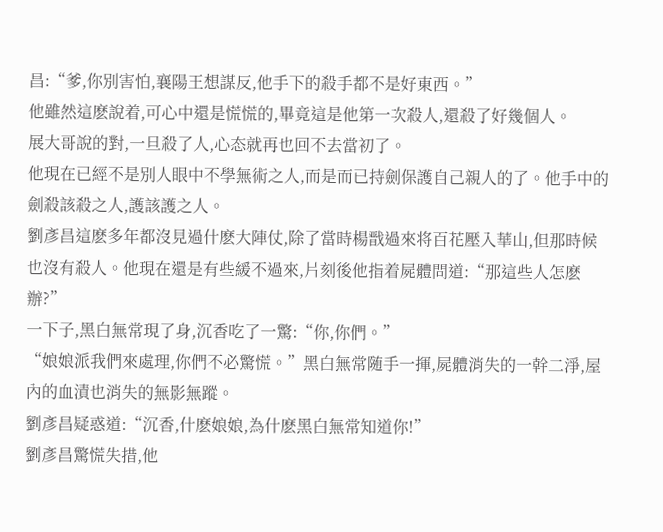昌:“爹,你別害怕,襄陽王想謀反,他手下的殺手都不是好東西。”
他雖然這麽說着,可心中還是慌慌的,畢竟這是他第一次殺人,還殺了好幾個人。
展大哥說的對,一旦殺了人,心态就再也回不去當初了。
他現在已經不是別人眼中不學無術之人,而是而已持劍保護自己親人的了。他手中的劍殺該殺之人,護該護之人。
劉彥昌這麽多年都沒見過什麽大陣仗,除了當時楊戬過來将百花壓入華山,但那時候也沒有殺人。他現在還是有些緩不過來,片刻後他指着屍體問道:“那這些人怎麽辦?”
一下子,黑白無常現了身,沉香吃了一驚:“你,你們。”
“娘娘派我們來處理,你們不必驚慌。”黑白無常随手一揮,屍體消失的一幹二淨,屋內的血漬也消失的無影無蹤。
劉彥昌疑惑道:“沉香,什麽娘娘,為什麽黑白無常知道你!”
劉彥昌驚慌失措,他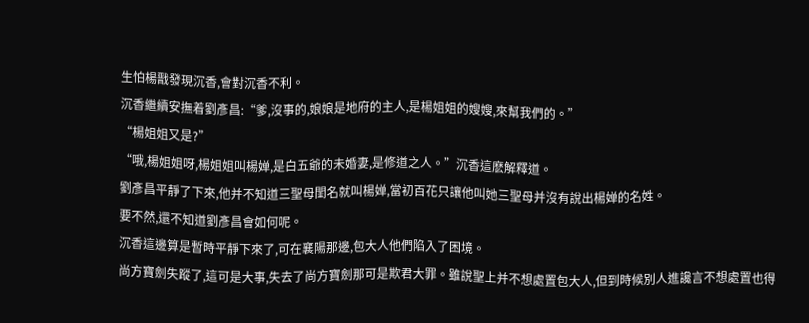生怕楊戬發現沉香,會對沉香不利。
沉香繼續安撫着劉彥昌:“爹,沒事的,娘娘是地府的主人,是楊姐姐的嫂嫂,來幫我們的。”
“楊姐姐又是?”
“哦,楊姐姐呀,楊姐姐叫楊婵,是白五爺的未婚妻,是修道之人。”沉香這麽解釋道。
劉彥昌平靜了下來,他并不知道三聖母閨名就叫楊婵,當初百花只讓他叫她三聖母并沒有說出楊婵的名姓。
要不然,還不知道劉彥昌會如何呢。
沉香這邊算是暫時平靜下來了,可在襄陽那邊,包大人他們陷入了困境。
尚方寶劍失蹤了,這可是大事,失去了尚方寶劍那可是欺君大罪。雖說聖上并不想處置包大人,但到時候別人進讒言不想處置也得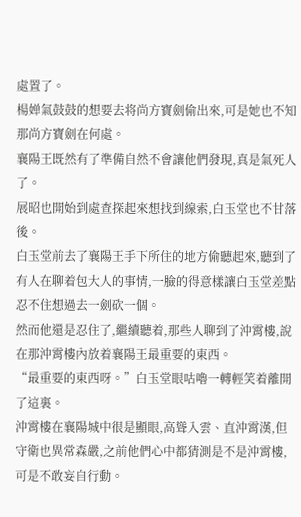處置了。
楊婵氣鼓鼓的想要去将尚方寶劍偷出來,可是她也不知那尚方寶劍在何處。
襄陽王既然有了準備自然不會讓他們發現,真是氣死人了。
展昭也開始到處查探起來想找到線索,白玉堂也不甘落後。
白玉堂前去了襄陽王手下所住的地方偷聽起來,聽到了有人在聊着包大人的事情,一臉的得意樣讓白玉堂差點忍不住想過去一劍砍一個。
然而他還是忍住了,繼續聽着,那些人聊到了沖霄樓,說在那沖霄樓內放着襄陽王最重要的東西。
“最重要的東西呀。”白玉堂眼咕嚕一轉輕笑着離開了這裏。
沖霄樓在襄陽城中很是顯眼,高聳入雲、直沖霄漢,但守衛也異常森嚴,之前他們心中都猜測是不是沖霄樓,可是不敢妄自行動。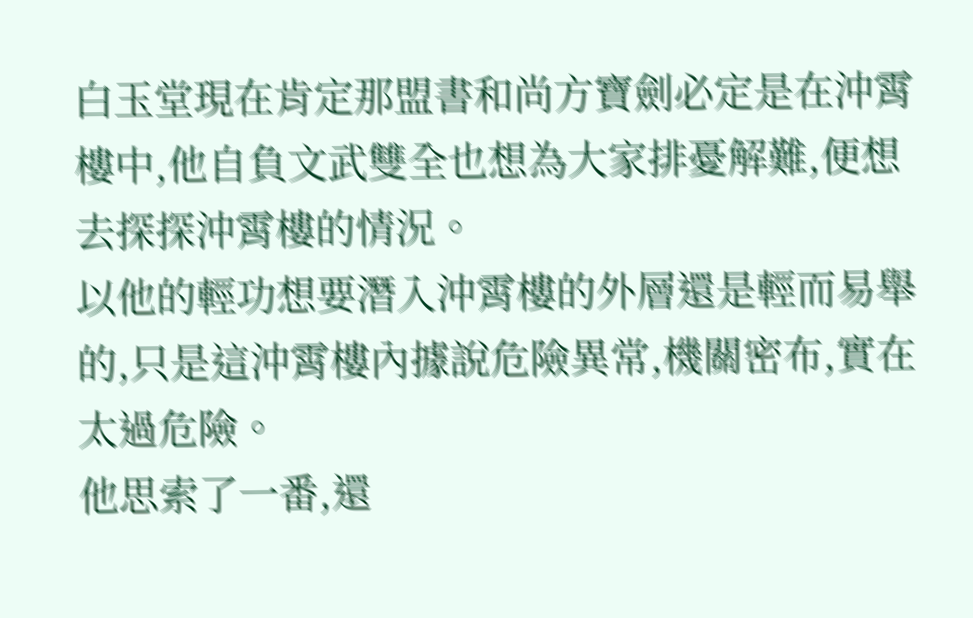白玉堂現在肯定那盟書和尚方寶劍必定是在沖霄樓中,他自負文武雙全也想為大家排憂解難,便想去探探沖霄樓的情況。
以他的輕功想要潛入沖霄樓的外層還是輕而易舉的,只是這沖霄樓內據說危險異常,機關密布,實在太過危險。
他思索了一番,還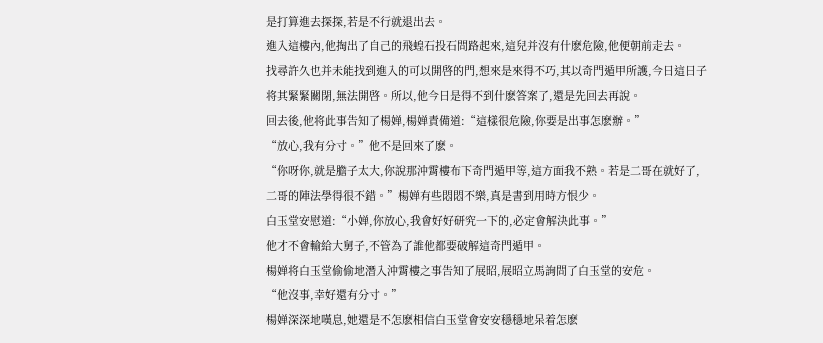是打算進去探探,若是不行就退出去。
進入這樓內,他掏出了自己的飛蝗石投石問路起來,這兒并沒有什麽危險,他便朝前走去。
找尋許久也并未能找到進入的可以開啓的門,想來是來得不巧,其以奇門遁甲所護,今日這日子将其緊緊關閉,無法開啓。所以,他今日是得不到什麽答案了,還是先回去再說。
回去後,他将此事告知了楊婵,楊婵責備道:“這樣很危險,你要是出事怎麽辦。”
“放心,我有分寸。”他不是回來了麽。
“你呀你,就是膽子太大,你說那沖霄樓布下奇門遁甲等,這方面我不熟。若是二哥在就好了,二哥的陣法學得很不錯。”楊婵有些悶悶不樂,真是書到用時方恨少。
白玉堂安慰道:“小婵,你放心,我會好好研究一下的,必定會解決此事。”
他才不會輸給大舅子,不管為了誰他都要破解這奇門遁甲。
楊婵将白玉堂偷偷地潛入沖霄樓之事告知了展昭,展昭立馬詢問了白玉堂的安危。
“他沒事,幸好還有分寸。”
楊婵深深地嘆息,她還是不怎麽相信白玉堂會安安穩穩地呆着怎麽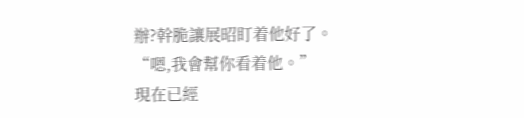辦?幹脆讓展昭盯着他好了。
“嗯,我會幫你看着他。”
現在已經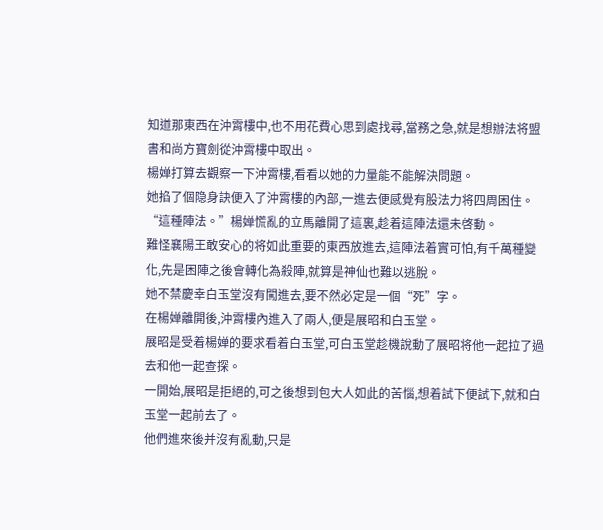知道那東西在沖霄樓中,也不用花費心思到處找尋,當務之急,就是想辦法将盟書和尚方寶劍從沖霄樓中取出。
楊婵打算去觀察一下沖霄樓,看看以她的力量能不能解決問題。
她掐了個隐身訣便入了沖霄樓的內部,一進去便感覺有股法力将四周困住。
“這種陣法。”楊婵慌亂的立馬離開了這裏,趁着這陣法還未啓動。
難怪襄陽王敢安心的将如此重要的東西放進去,這陣法着實可怕,有千萬種變化,先是困陣之後會轉化為殺陣,就算是神仙也難以逃脫。
她不禁慶幸白玉堂沒有闖進去,要不然必定是一個“死”字。
在楊婵離開後,沖霄樓內進入了兩人,便是展昭和白玉堂。
展昭是受着楊婵的要求看着白玉堂,可白玉堂趁機說動了展昭将他一起拉了過去和他一起查探。
一開始,展昭是拒絕的,可之後想到包大人如此的苦惱,想着試下便試下,就和白玉堂一起前去了。
他們進來後并沒有亂動,只是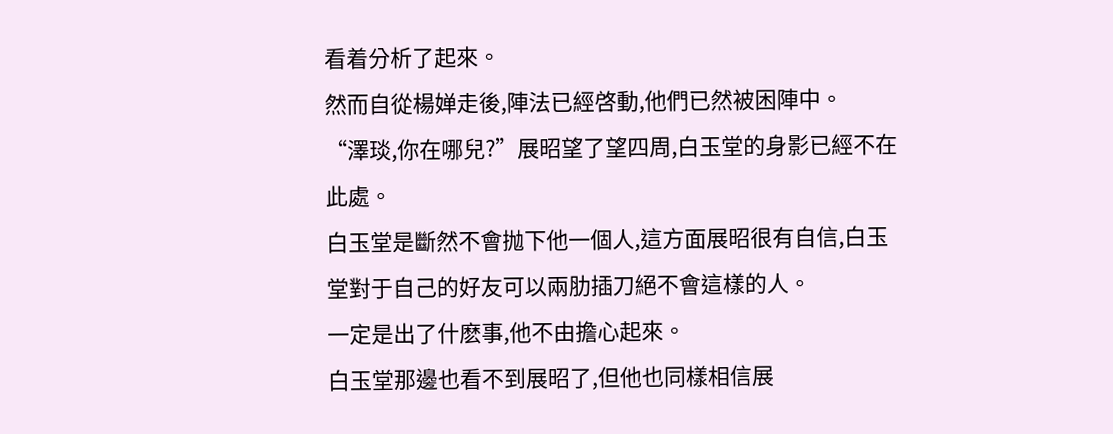看着分析了起來。
然而自從楊婵走後,陣法已經啓動,他們已然被困陣中。
“澤琰,你在哪兒?”展昭望了望四周,白玉堂的身影已經不在此處。
白玉堂是斷然不會抛下他一個人,這方面展昭很有自信,白玉堂對于自己的好友可以兩肋插刀絕不會這樣的人。
一定是出了什麽事,他不由擔心起來。
白玉堂那邊也看不到展昭了,但他也同樣相信展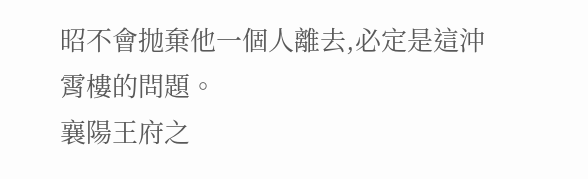昭不會抛棄他一個人離去,必定是這沖霄樓的問題。
襄陽王府之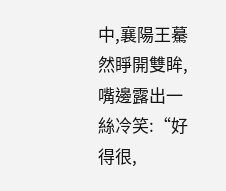中,襄陽王驀然睜開雙眸,嘴邊露出一絲冷笑:“好得很,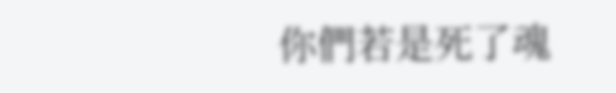你們若是死了魂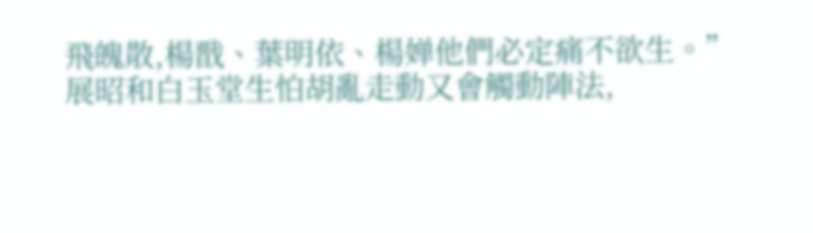飛魄散,楊戬、葉明依、楊婵他們必定痛不欲生。”
展昭和白玉堂生怕胡亂走動又會觸動陣法,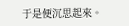于是便沉思起來。